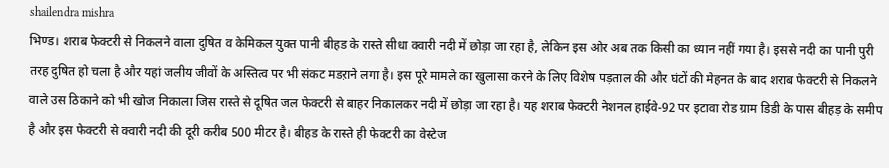shailendra mishra
भिण्ड। शराब फेक्टरी से निकलने वाला दुषित व केमिकल युक्त पानी बीहड के रास्ते सीधा क्वारी नदी में छोड़ा जा रहा है, लेकिन इस ओर अब तक किसी का ध्यान नहीं गया है। इससे नदी का पानी पुरी तरह दुषित हो चला है और यहां जलीय जीवों के अस्तित्व पर भी संकट मडऱाने लगा है। इस पूरे मामले का खुलासा करने के लिए विशेष पड़ताल की और घंटों की मेहनत के बाद शराब फेक्टरी से निकलने वाले उस ठिकाने को भी खोज निकाला जिस रास्ते से दूषित जल फेक्टरी से बाहर निकालकर नदी में छोड़ा जा रहा है। यह शराब फेक्टरी नेशनल हाईवे-92 पर इटावा रोड ग्राम डिडी के पास बीहड़ के समीप है और इस फेक्टरी से क्वारी नदी की दूरी करीब 500 मीटर है। बीहड के रास्ते ही फेक्टरी का वेस्टेज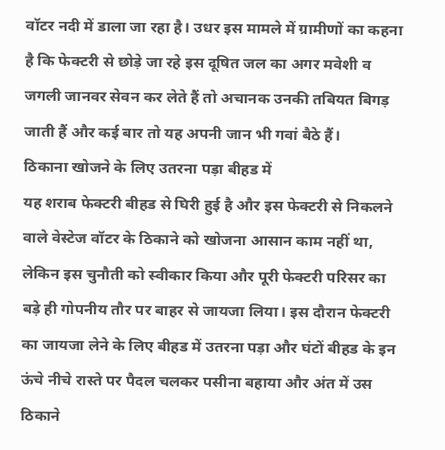वॉटर नदी में डाला जा रहा है। उधर इस मामले में ग्रामीणों का कहना है कि फेक्टरी से छोड़े जा रहे इस दूषित जल का अगर मवेशी व जगली जानवर सेवन कर लेते हैं तो अचानक उनकी तबियत बिगड़ जाती हैं और कई बार तो यह अपनी जान भी गवां बैठे हैं।
ठिकाना खोजने के लिए उतरना पड़ा बीहड में
यह शराब फेक्टरी बीहड से घिरी हुई है और इस फेक्टरी से निकलने वाले वेस्टेज वॉटर के ठिकाने को खोजना आसान काम नहीं था, लेकिन इस चुनौती को स्वीकार किया और पूरी फेक्टरी परिसर का बड़े ही गोपनीय तौर पर बाहर से जायजा लिया। इस दौरान फेक्टरी का जायजा लेने के लिए बीहड में उतरना पड़ा और घंटों बीहड के इन ऊंचे नीचे रास्ते पर पैदल चलकर पसीना बहाया और अंत में उस ठिकाने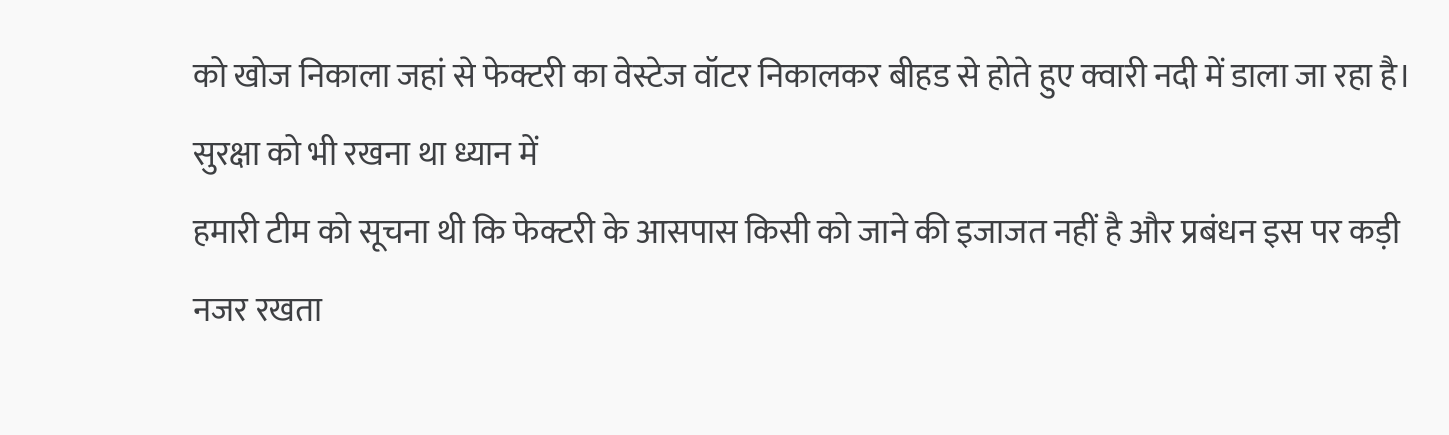को खोज निकाला जहां से फेक्टरी का वेस्टेज वॉटर निकालकर बीहड से होते हुए क्वारी नदी में डाला जा रहा है।
सुरक्षा को भी रखना था ध्यान में
हमारी टीम को सूचना थी कि फेक्टरी के आसपास किसी को जाने की इजाजत नहीं है और प्रबंधन इस पर कड़ी नजर रखता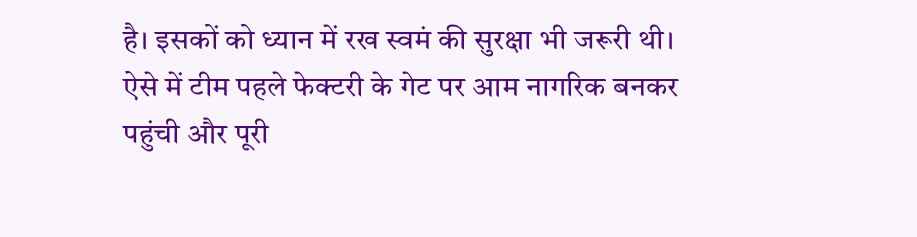है। इसकों को ध्यान में रख स्वमं की सुरक्षा भी जरूरी थी। ऐसे में टीम पहले फेक्टरी के गेट पर आम नागरिक बनकर पहुंची और पूरी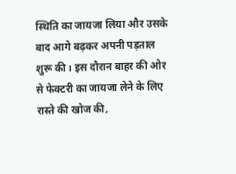स्थिति का जायजा लिया और उसके बाद आगे बढ़कर अपनी पड़ताल शुरू की। इस दौरान बाहर की ओर से फेक्टरी का जायजा लेने के लिए रास्ते की खोज की,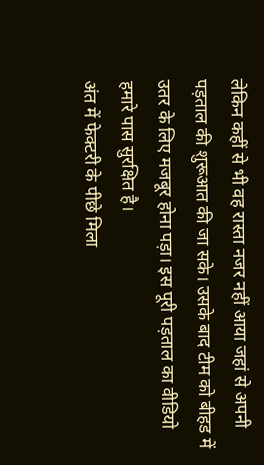लेकिन कहीं से भी वह रास्ता नजर नहीं आया जहां से अपनी पड़ताल की शुरूआत की जा सके। उसके बाद टीम को बीहड में उतर के लिए मजबूर होना पड़ा। इस पूरी पड़ताल का वीडियो हमारे पास सुरक्षित है।
अंत में फेक्टरी के पीछे मिला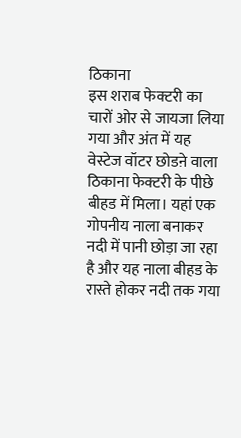ठिकाना
इस शराब फेक्टरी का चारों ओर से जायजा लिया गया और अंत में यह वेस्टेज वॉटर छोडऩे वाला ठिकाना फेक्टरी के पीछे बीहड में मिला। यहां एक गोपनीय नाला बनाकर नदी में पानी छोड़ा जा रहा है और यह नाला बीहड के रास्ते होकर नदी तक गया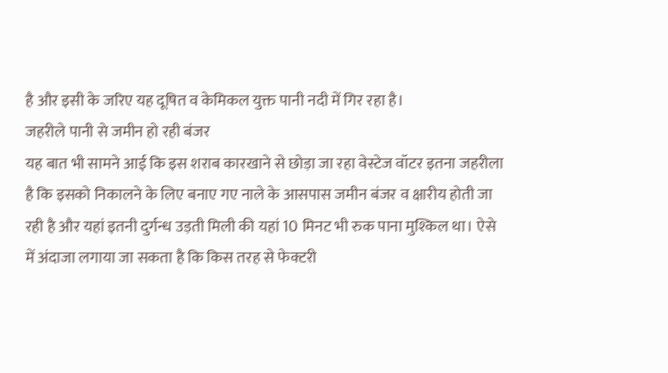है और इसी के जरिए यह दूषित व केमिकल युक्त पानी नदी में गिर रहा है।
जहरीले पानी से जमीन हो रही बंजर
यह बात भी सामने आई कि इस शराब कारखाने से छोड़ा जा रहा वेस्टेज वॉटर इतना जहरीला है कि इसको निकालने के लिए बनाए गए नाले के आसपास जमीन बंजर व क्षारीय होती जा रही है और यहां इतनी दुर्गन्ध उड़ती मिली की यहां 10 मिनट भी रुक पाना मुश्किल था। ऐसे में अंदाजा लगाया जा सकता है कि किस तरह से फेक्टरी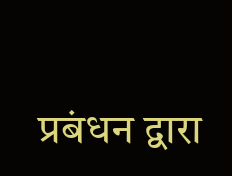प्रबंधन द्वारा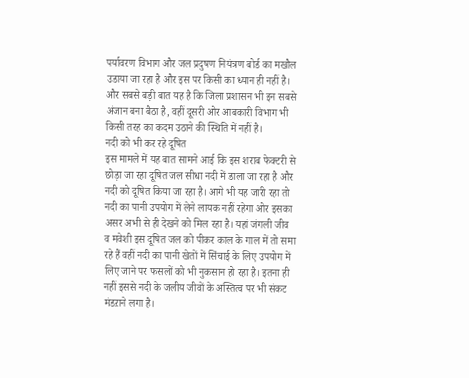पर्यावरण विभाग और जल प्रदुषण नियंत्रण बोर्ड का मखौल उडाया जा रहा है और इस पर किसी का ध्यान ही नहीं है। और सबसे बड़ी बात यह है कि जिला प्रशासन भी इन सबसे अंजान बना बैठा है, वहीं दूसरी ओर आबकारी विभाग भी किसी तरह का कदम उठाने की स्थिति में नहीं है।
नदी को भी कर रहे दूषित
इस मामले में यह बात सामने आई कि इस शराब फेक्टरी से छोड़ा जा रहा दूषित जल सीधा नदी में डाला जा रहा है और नदी को दूषित किया जा रहा है। आगे भी यह जारी रहा तो नदी का पानी उपयोग में लेने लायक नहीं रहेगा ओर इसका असर अभी से ही देखने को मिल रहा है। यहां जंगली जीव व मवेशी इस दूषित जल को पीकर काल के गाल में तो समा रहे हैं वहीं नदी का पानी खेतों में सिंचाई के लिए उपयोग में लिए जाने पर फसलों को भी नुकसान हो रहा है। इतना ही नहीं इससे नदी के जलीय जीवों के अस्तित्व पर भी संकट मंडऱाने लगा है।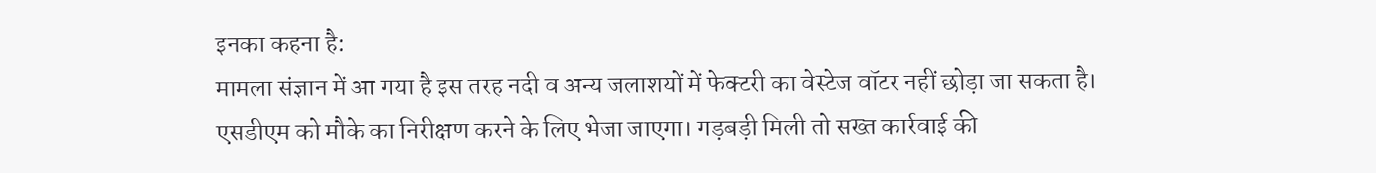इनका कहना है:
मामला संज्ञान में आ गया है इस तरह नदी व अन्य जलाशयों में फेक्टरी का वेस्टेज वॉटर नहीं छोड़ा जा सकता है। एसडीएम को मौके का निरीक्षण करने के लिए भेजा जाएगा। गड़बड़ी मिली तो सख्त कार्रवाई की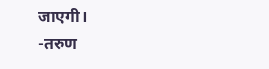जाएगी।
-तरुण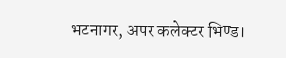भटनागर, अपर कलेक्टर भिण्ड।